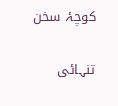کوچۂ سخن

تنہائی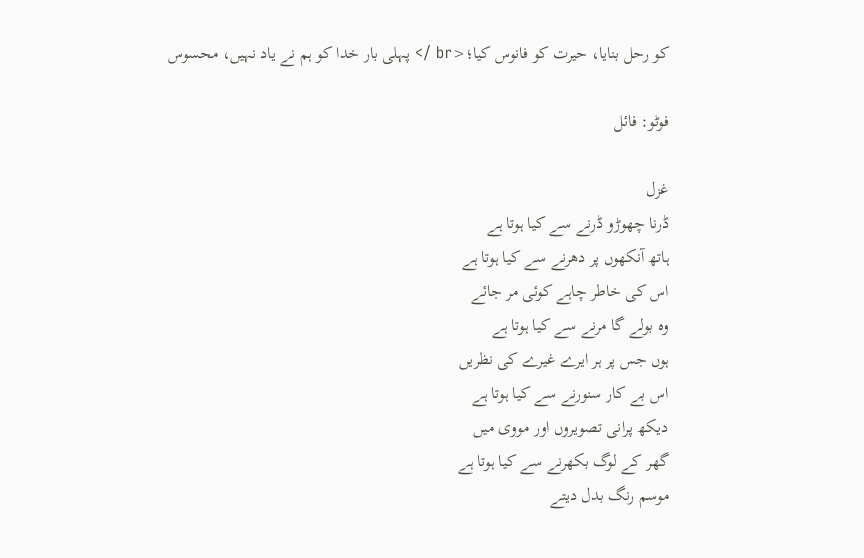کو رحل بنایا، حیرت کو فانوس کیا؛<br /> پہلی بار خدا کو ہم نے یاد نہیں، محسوس

فوٹو: فائل

غزل
ڈرنا چھوڑو ڈرنے سے کیا ہوتا ہے
ہاتھ آنکھوں پر دھرنے سے کیا ہوتا ہے
اس کی خاطر چاہے کوئی مر جائے
وہ بولے گا مرنے سے کیا ہوتا ہے
ہوں جس پر ہر ایرے غیرے کی نظریں
اس بے کار سنورنے سے کیا ہوتا ہے
دیکھ پرانی تصویروں اور مووی میں
گھر کے لوگ بکھرنے سے کیا ہوتا ہے
موسم رنگ بدل دیتے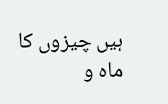ہیں چیزوں کا
ماہ و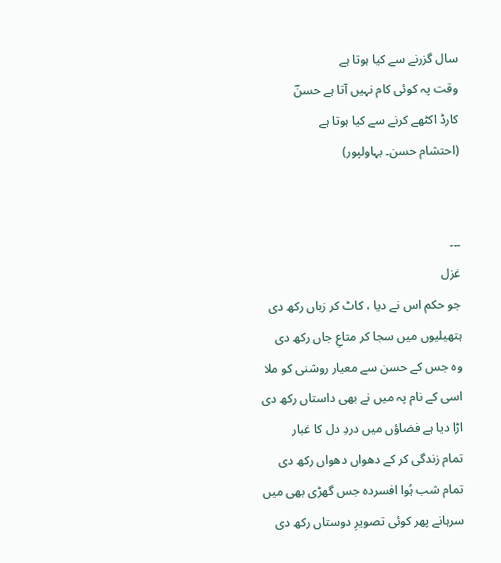سال گزرنے سے کیا ہوتا ہے
وقت پہ کوئی کام نہیں آتا ہے حسنؔ
کارڈ اکٹھے کرنے سے کیا ہوتا ہے
(احتشام حسن۔ بہاولپور)


۔۔۔
غزل
جو حکم اس نے دیا ، کاٹ کر زباں رکھ دی
ہتھیلیوں میں سجا کر متاعِ جاں رکھ دی
وہ جس کے حسن سے معیار روشنی کو ملا
اسی کے نام پہ میں نے بھی داستاں رکھ دی
اڑا دیا ہے فضاؤں میں دردِ دل کا غبار
تمام زندگی کر کے دھواں دھواں رکھ دی
تمام شب ہُوا افسردہ جس گھڑی بھی میں
سرہانے پھر کوئی تصویرِ دوستاں رکھ دی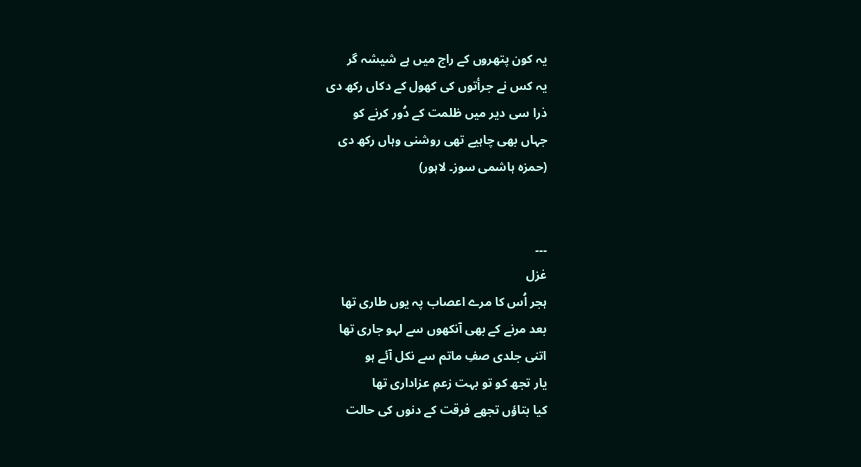یہ کون پتھروں کے راج میں ہے شیشہ گر
یہ کس نے جرأتوں کی کھول کے دکاں رکھ دی
ذرا سی دیر میں ظلمت کے دُور کرنے کو
جہاں بھی چاہیے تھی روشنی وہاں رکھ دی
(حمزہ ہاشمی سوز۔ لاہور)


۔۔۔
غزل
ہجر اُس کا مرے اعصاب پہ یوں طاری تھا
بعد مرنے کے بھی آنکھوں سے لہو جاری تھا
اتنی جلدی صفِ ماتم سے نکل آئے ہو
یار تجھ کو تو بہت زعمِ عزاداری تھا
کیا بتاؤں تجھے فرقت کے دنوں کی حالت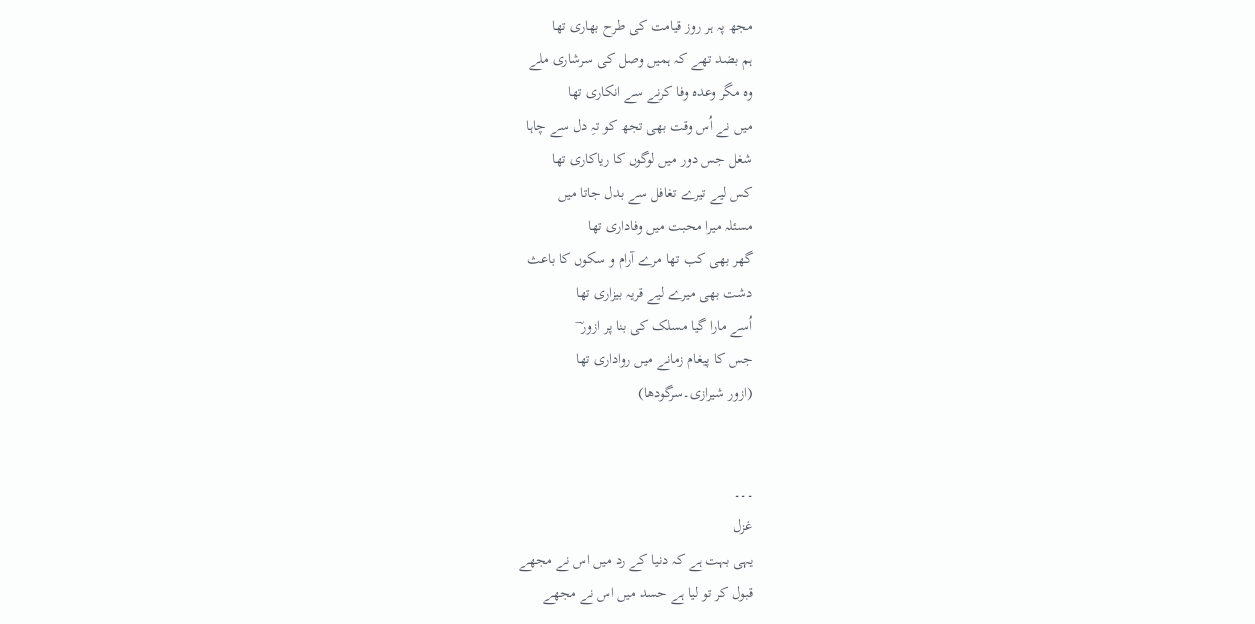مجھ پہ ہر روز قیامت کی طرح بھاری تھا
ہم بضد تھے کہ ہمیں وصل کی سرشاری ملے
وہ مگر وعدہ وفا کرنے سے انکاری تھا
میں نے اُس وقت بھی تجھ کو تہِ دل سے چاہا
شغل جس دور میں لوگوں کا ریاکاری تھا
کس لیے تیرے تغافل سے بدل جاتا میں
مسئلہ میرا محبت میں وفاداری تھا
گھر بھی کب تھا مرے آرام و سکوں کا باعث
دشت بھی میرے لیے قریہ بیزاری تھا
اُسے مارا گیا مسلک کی بنا پر ازور ؔ
جس کا پیغام زمانے میں رواداری تھا
(ازور شیرازی۔سرگودھا)


۔۔۔
غزل
یہی بہت ہے کہ دنیا کے رد میں اس نے مجھے
قبول کر تو لیا ہے حسد میں اس نے مجھے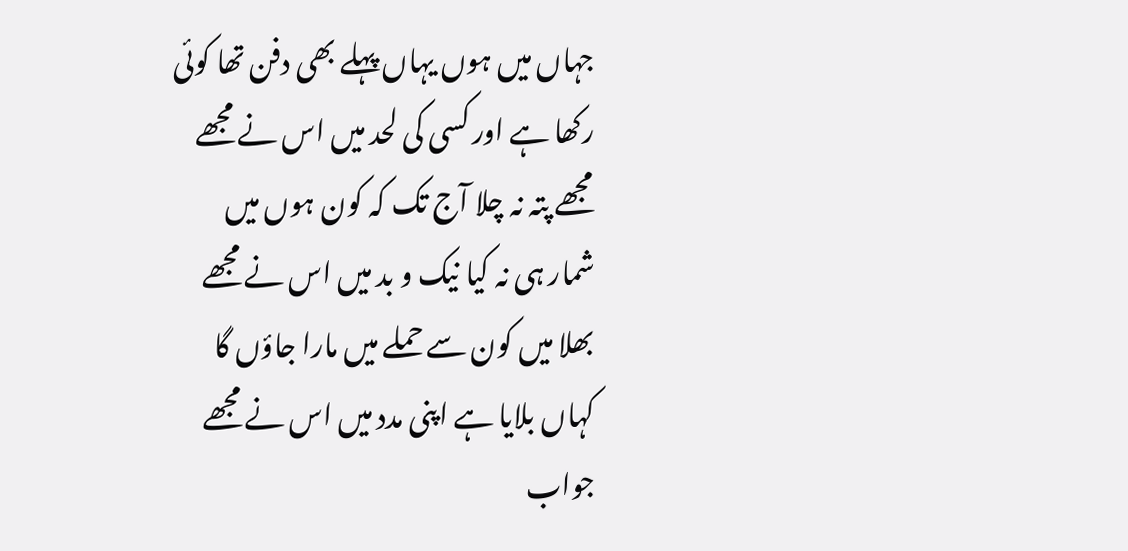جہاں میں ہوں یہاں پہلے بھی دفن تھا کوئی
رکھا ہے اور کسی کی لحد میں اس نے مجھے
مجھے پتہ نہ چلا آج تک کہ کون ہوں میں
شمار ہی نہ کیا نیک و بد میں اس نے مجھے
بھلا میں کون سے حملے میں مارا جاؤں گا
کہاں بلایا ہے اپنی مدد میں اس نے مجھے
جواب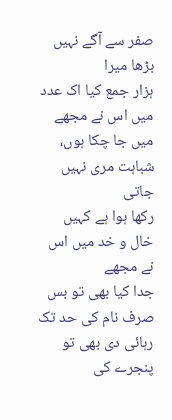صفر سے آگے نہیں بڑھا میرا
ہزار جمع کیا اک عدد میں اس نے مجھے
میں جا چکا ہوں، شباہت مری نہیں جاتی
رکھا ہوا ہے کہیں خال و خد میں اس نے مجھے
جدا کیا بھی تو بس صرف نام کی حد تک
رہائی دی بھی تو پنجرے کی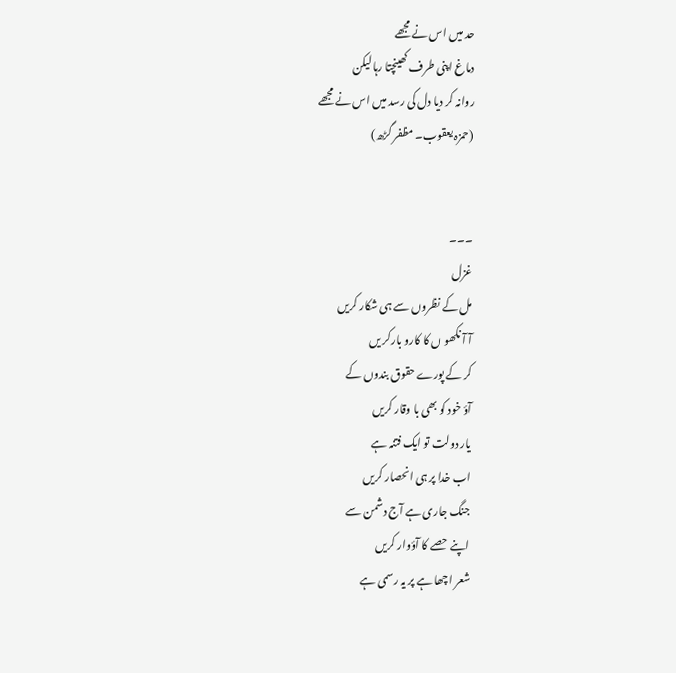حد میں اس نے مجھے
دماغ اپنی طرف کھینچتا رہا لیکن
روانہ کر دیا دل کی رسد میں اس نے مجھے
(حمزہ یعقوب۔ مظفر گڑھ)


۔۔۔
غزل
مل کے نظروں سے ہی شکار کریں
آ آ نکھو ں کا کارو بارکر یں
کر کے پورے حقوق بندوں کے
آؤ خود کو بھی با وقار کریں
یار دولت تو ایک فتنہ ہے
اب خدا پر ہی انحصار کریں
جنگ جاری ہے آج دشمن سے
اپنے حصے کا آؤوار کریں
شعر اچھا ہے پر یہ رسمی ہے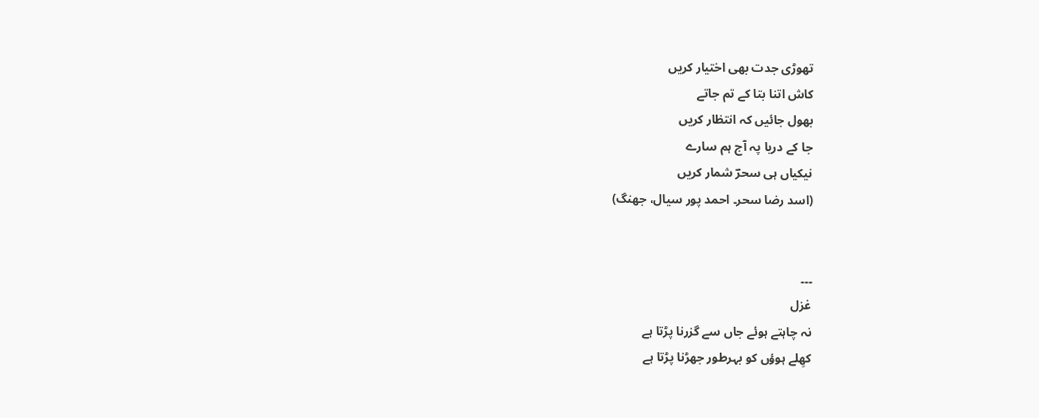تھوڑی جدت بھی اختیار کریں
کاش اتنا بتا کے تم جاتے
بھول جائیں کہ انتظار کریں
جا کے دریا پہ آج ہم سارے
نیکیاں ہی سحرؔ شمار کریں
(اسد رضا سحر۔ احمد پور سیال، جھنگ)


۔۔۔
غزل
نہ چاہتے ہوئے جاں سے گزرنا پڑتا ہے
کھِلے ہوؤں کو بہرطور جھڑنا پڑتا ہے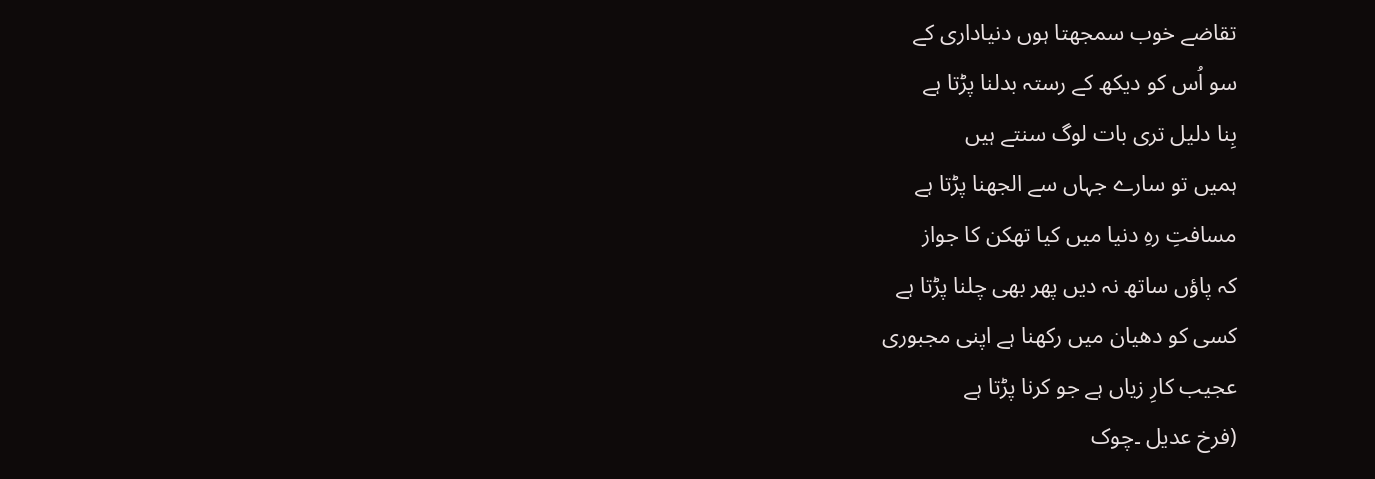تقاضے خوب سمجھتا ہوں دنیاداری کے
سو اُس کو دیکھ کے رستہ بدلنا پڑتا ہے
بِنا دلیل تری بات لوگ سنتے ہیں
ہمیں تو سارے جہاں سے الجھنا پڑتا ہے
مسافتِ رہِ دنیا میں کیا تھکن کا جواز
کہ پاؤں ساتھ نہ دیں پھر بھی چلنا پڑتا ہے
کسی کو دھیان میں رکھنا ہے اپنی مجبوری
عجیب کارِ زیاں ہے جو کرنا پڑتا ہے
(فرخ عدیل ۔چوک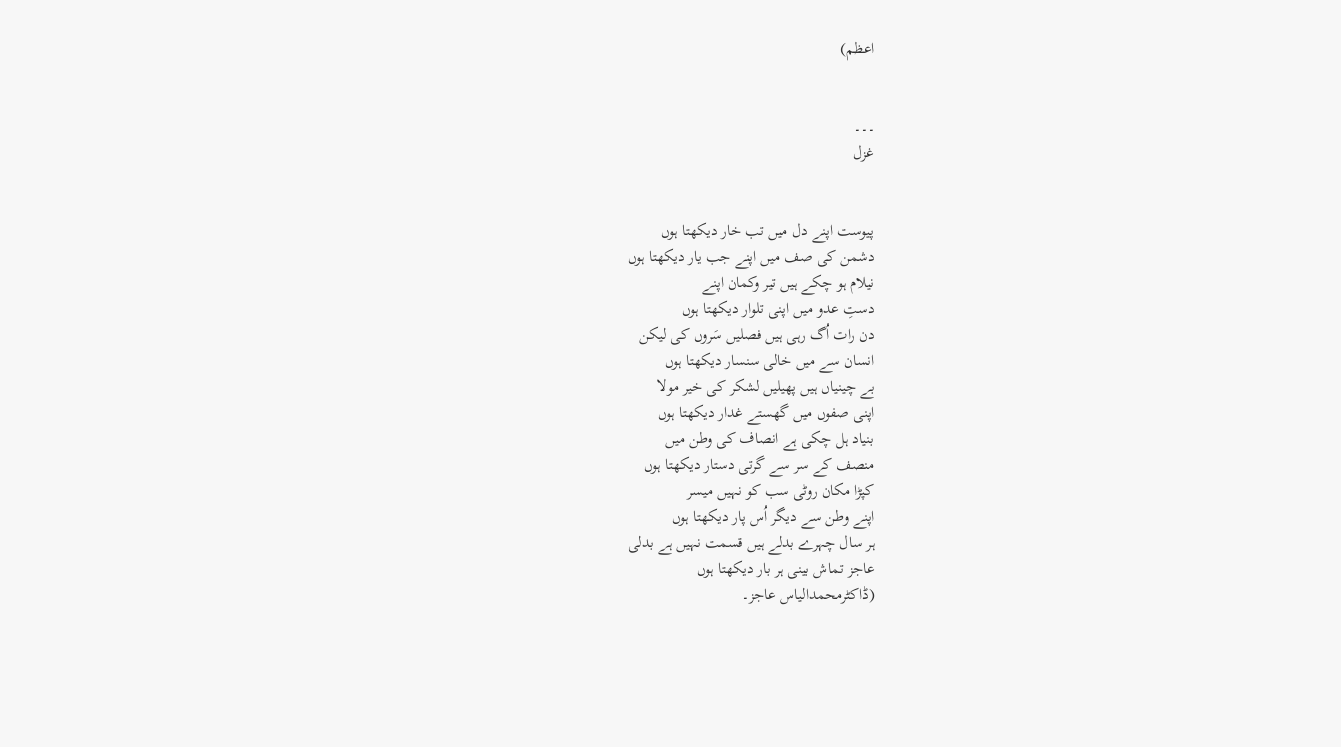اعظم)


۔۔۔
غزل


پیوست اپنے دل میں تب خار دیکھتا ہوں
دشمن کی صف میں اپنے جب یار دیکھتا ہوں
نیلام ہو چکے ہیں تیر وکمان اپنے
دستِ عدو میں اپنی تلوار دیکھتا ہوں
دن رات اُگ رہی ہیں فصلیں سَروں کی لیکن
انسان سے میں خالی سنسار دیکھتا ہوں
بے چینیاں ہیں پھیلیں لشکر کی خیر مولا
اپنی صفوں میں گھستے غدار دیکھتا ہوں
بنیاد ہل چکی ہے انصاف کی وطن میں
منصف کے سر سے گرتی دستار دیکھتا ہوں
کپڑا مکان روٹی سب کو نہیں میسر
اپنے وطن سے دیگر اُس پار دیکھتا ہوں
ہر سال چہرے بدلے ہیں قسمت نہیں ہے بدلی
عاجز تماش بینی ہر بار دیکھتا ہوں
(ڈاکٹرمحمدالیاس عاجز۔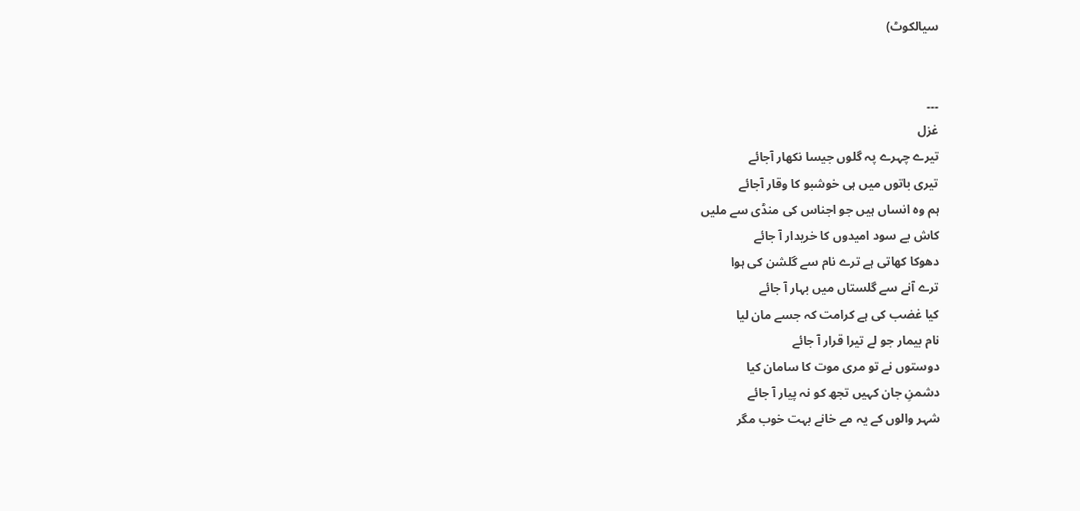سیالکوٹ)


۔۔۔
غزل
تیرے چہرے پہ گلوں جیسا نکھار آجائے
تیری باتوں میں ہی خوشبو کا وقار آجائے
ہم وہ انساں ہیں جو اجناس کی منڈی سے ملیں
کاش بے سود امیدوں کا خریدار آ جائے
دھوکا کھاتی ہے ترے نام سے گلشن کی ہوا
ترے آنے سے گلستاں میں بہار آ جائے
کیا غضب کی ہے کرامت کہ جسے مان لیا
نام بیمار جو لے تیرا قرار آ جائے
دوستوں نے تو مری موت کا سامان کیا
دشمنِ جان کہیں تجھ کو نہ پیار آ جائے
شہر والوں کے یہ مے خانے بہت خوب مگر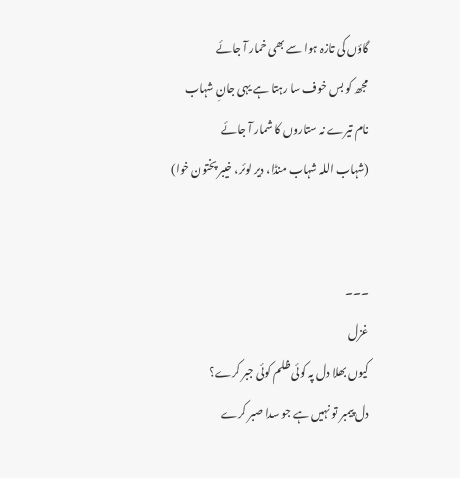گاؤں کی تازہ ہوا سے بھی خمار آ جائے
مجھ کو بس خوف سا رہتا ہے یہی جانِ شہاب
نام تیرے نہ ستاروں کا شمار آ جائے
(شہاب اللہ شہاب منڈا، دیر لوئر، خیبر پختون خوا)


۔۔۔
غزل
کیوں بھلا دل پہ کوئی ظلم کوئی جبر کرے؟
دل پیمبر تو نہیں ہے جو سدا صبر کرے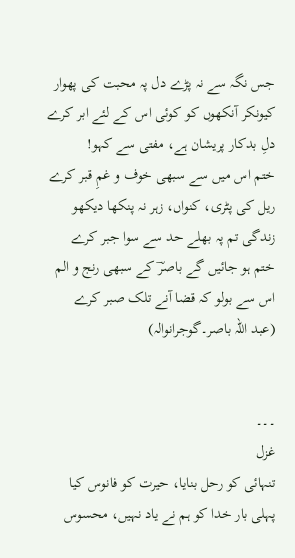جس نگہ سے نہ پڑے دل پہ محبت کی پھوار
کیونکر آنکھوں کو کوئی اس کے لئے ابر کرے
دلِ بدکار پریشان ہے، مفتی سے کہو!
ختم اس میں سے سبھی خوف و غمِ قبر کرے
ریل کی پٹری، کنواں، زہر نہ پنکھا دیکھو
زندگی تم پہ بھلے حد سے سوا جبر کرے
ختم ہو جائیں گے باصرؔ کے سبھی رنج و الم
اس سے بولو کہ قضا آنے تلک صبر کرے
(عبد اللہ باصر۔گوجرانوالہ)


۔۔۔
غزل
تنہائی کو رحل بنایا، حیرت کو فانوس کیا
پہلی بار خدا کو ہم نے یاد نہیں، محسوس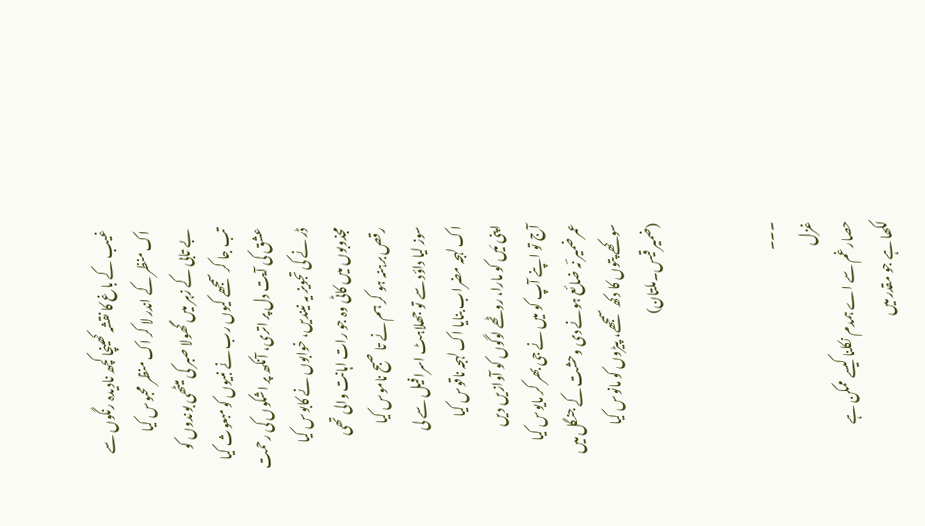غیب کے باغ کا نقشہ کھینچا کچھ نادیدہ رنگوں سے
اک منظر کے اندر لا کر اک منظر محبوس کیا
بے تابی کے زہر میں گھولا صبر کی میٹھی بوندوں کو
تب جا کر سمجھے کیوں رب نے نبیوں کو مبعوث کیا
عشق کی آیت دل پر اتری، آنکھ پر اشکوں کی رحمت
ڈر نے کی تجویز یہ نیندیں، خوابوں نے کابوس کیا
مجذوبوں میں کاٹی وہ جو رات اہانت والی تھی
رقص برہنہ ہو کر ہم نے تا صبح ناموس کیا
سوز لیا داؤد سے تو جھلاہٹ اسرافیل سے لی
اک لہجہ مضراب بنایا اک لہجہ ناقوس کیا
اپنی مَیں کو مارا، روٹھے لوگوں کو آوازیں دیں
آج تو اپنے آپ کو میں نے جی بھر کر مایوس کیا
عمر ضمیر ؔنہ ضائع ہونے دی وحشت کے جنگل میں
سوکھے پتوں کا دکھ سمجھے، پیڑوں کو مانوس کیا
(ضمیر قیس۔ملتان)


۔۔۔
غزل
حصار غم سے اے ہمدم نکلنا کیسے ممکن ہے
لکھا ہے جو مقدر میں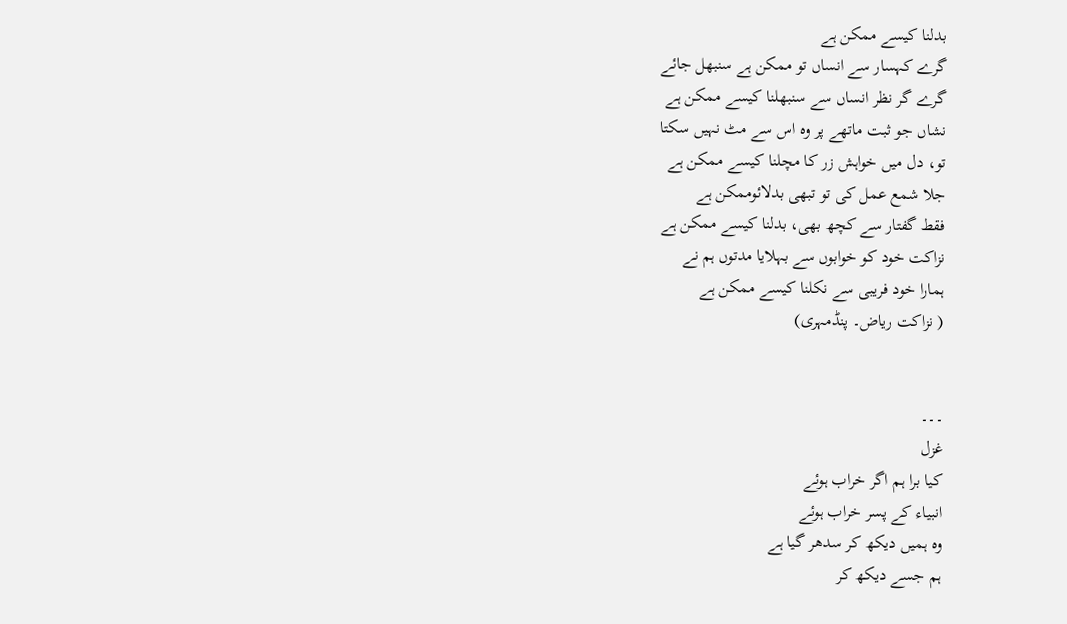بدلنا کیسے ممکن ہے
گرے کہسار سے انساں تو ممکن ہے سنبھل جائے
گرے گر نظر انساں سے سنبھلنا کیسے ممکن ہے
نشاں جو ثبت ماتھے پر وہ اس سے مٹ نہیں سکتا
تو، دل میں خواہش زر کا مچلنا کیسے ممکن ہے
جلا شمع عمل کی تو تبھی بدلائوممکن ہے
فقط گفتار سے کچھ بھی، بدلنا کیسے ممکن ہے
نزاکت خود کو خوابوں سے بہلایا مدتوں ہم نے
ہمارا خود فریبی سے نکلنا کیسے ممکن ہے
( نزاکت ریاض۔ پنڈمہری)


۔۔۔
غزل
کیا برا ہم اگر خراب ہوئے
انبیاء کے پسر خراب ہوئے
وہ ہمیں دیکھ کر سدھر گیا ہے
ہم جسے دیکھ کر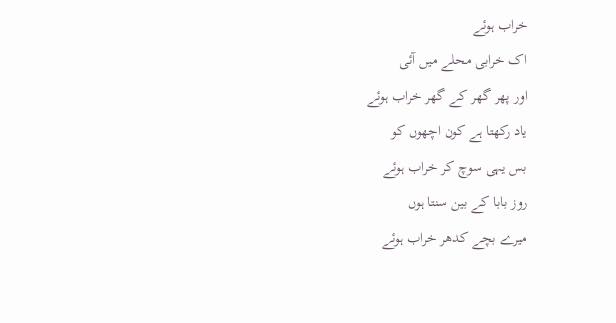خراب ہوئے
اک خرابی محلے میں آئی
اور پھر گھر کے گھر خراب ہوئے
یاد رکھتا ہے کون اچھوں کو
بس یہی سوچ کر خراب ہوئے
روز بابا کے بین سنتا ہوں
میرے بچے کدھر خراب ہوئے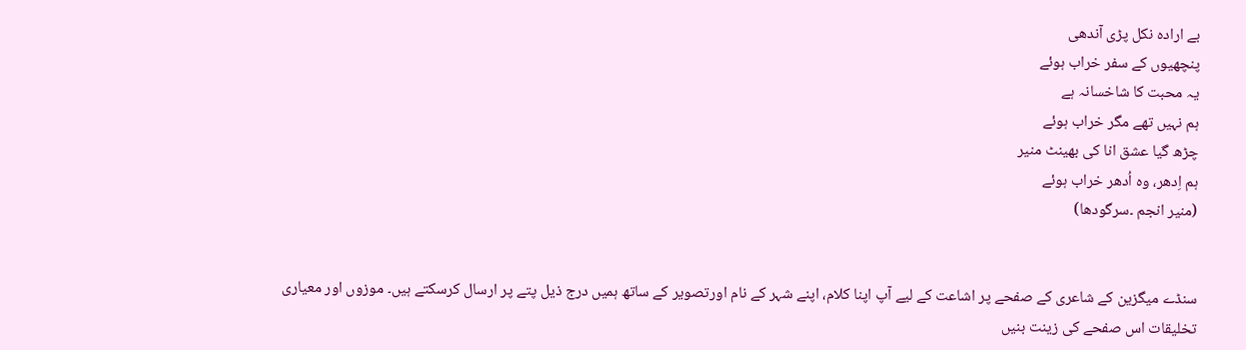بے ارادہ نکل پڑی آندھی
پنچھیوں کے سفر خراب ہوئے
یہ محبت کا شاخسانہ ہے
ہم نہیں تھے مگر خراب ہوئے
چڑھ گیا عشق انا کی بھینٹ منیر
ہم اِدھر، وہ اُدھر خراب ہوئے
(منیر انجم ۔سرگودھا)


سنڈے میگزین کے شاعری کے صفحے پر اشاعت کے لیے آپ اپنا کلام، اپنے شہر کے نام اورتصویر کے ساتھ ہمیں درج ذیل پتے پر ارسال کرسکتے ہیں۔ موزوں اور معیاری تخلیقات اس صفحے کی زینت بنیں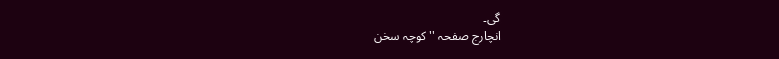گی۔
انچارج صفحہ ''کوچہ سخن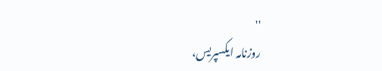''
روزنامہ ایکسپریس،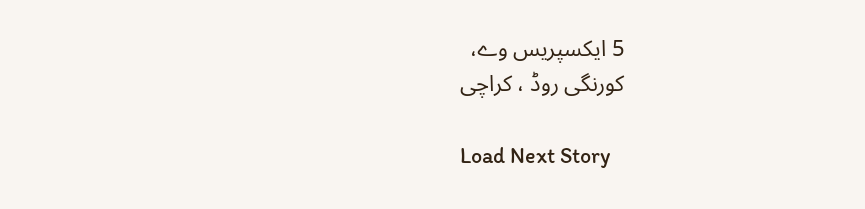5 ایکسپریس وے،
کورنگی روڈ ، کراچی

Load Next Story